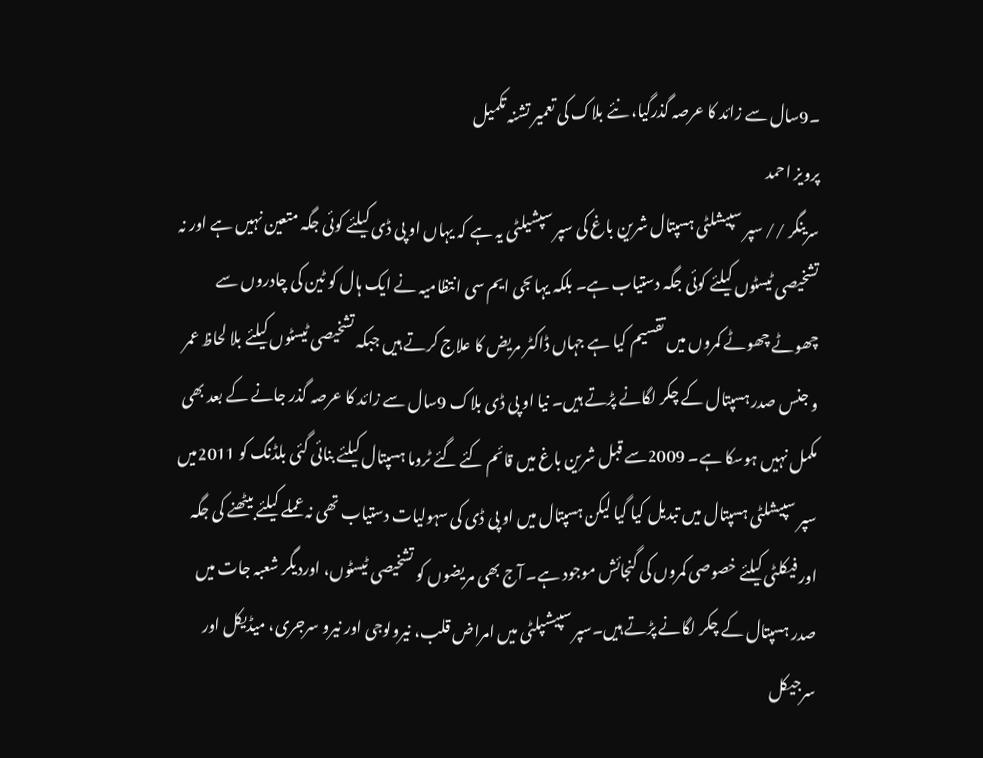۔9سال سے زائد کا عرصہ گذرگیا، نئے بلاک کی تعمیر تشنہ تکمیل
پرویز احمد
سرینگر // سپر سپیشلٹی ہسپتال شرین باغ کی سپر سپشیلٹی یہ ہے کہ یہاں او پی ڈی کیلئے کوئی جگہ متعین نہیں ہے اور نہ تشخیصی ٹیسٹوں کیلئے کوئی جگہ دستیاب ہے۔ بلکہ یہاںجی ایم سی انتظامیہ نے ایک ہال کو ٹین کی چادروں سے چھوٹے چھوٹے کمروں میں تقسیم کیا ہے جہاں ڈاکٹر مریض کا علاج کرتے ہیں جبکہ تشخیصی ٹیسٹوں کیلئے بلا لحاظ عمر و جنس صدر ہسپتال کے چکر لگانے پڑتے ہیں۔ نیا او پی ڈی بلاک 9سال سے زائد کا عرصہ گذر جانے کے بعد بھی مکمل نہیں ہوسکا ہے۔ 2009سے قبل شرین باغ میں قائم کئے گئے ٹروما ہسپتال کیلئے بنائی گئی بلڈنگ کو 2011میں سپر سپیشلٹی ہسپتال میں تبدیل کیا گیا لیکن ہسپتال میں او پی ڈی کی سہولیات دستیاب تھی نہ عملے کیلئے بیٹھنے کی جگہ اور فیکلٹی کیلئے خصوصی کمروں کی گنجائش موجود ہے۔ آج بھی مریضوں کو تشخیصی ٹیسٹوں، اوردیگر شعبہ جات میں صدر ہسپتال کے چکر لگانے پڑتے ہیں۔سپر سپیشپلٹی میں امراض قلب، نیرولوجی اور نیرو سرجری، میڈیکل اور سرجیکل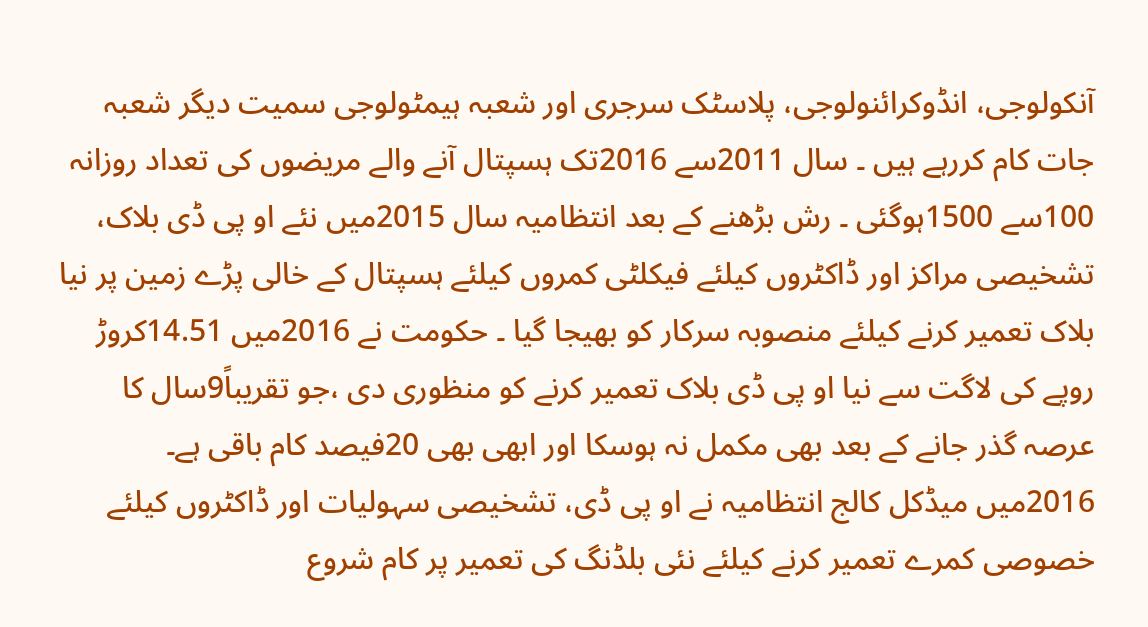آنکولوجی، انڈوکرائنولوجی، پلاسٹک سرجری اور شعبہ ہیمٹولوجی سمیت دیگر شعبہ جات کام کررہے ہیں ۔ سال 2011سے 2016تک ہسپتال آنے والے مریضوں کی تعداد روزانہ 100سے 1500ہوگئی ۔ رش بڑھنے کے بعد انتظامیہ سال 2015میں نئے او پی ڈی بلاک، تشخیصی مراکز اور ڈاکٹروں کیلئے فیکلٹی کمروں کیلئے ہسپتال کے خالی پڑے زمین پر نیا بلاک تعمیر کرنے کیلئے منصوبہ سرکار کو بھیجا گیا ۔ حکومت نے 2016میں 14.51کروڑ روپے کی لاگت سے نیا او پی ڈی بلاک تعمیر کرنے کو منظوری دی ،جو تقریباً9سال کا عرصہ گذر جانے کے بعد بھی مکمل نہ ہوسکا اور ابھی بھی 20فیصد کام باقی ہے۔ 2016میں میڈکل کالج انتظامیہ نے او پی ڈی، تشخیصی سہولیات اور ڈاکٹروں کیلئے خصوصی کمرے تعمیر کرنے کیلئے نئی بلڈنگ کی تعمیر پر کام شروع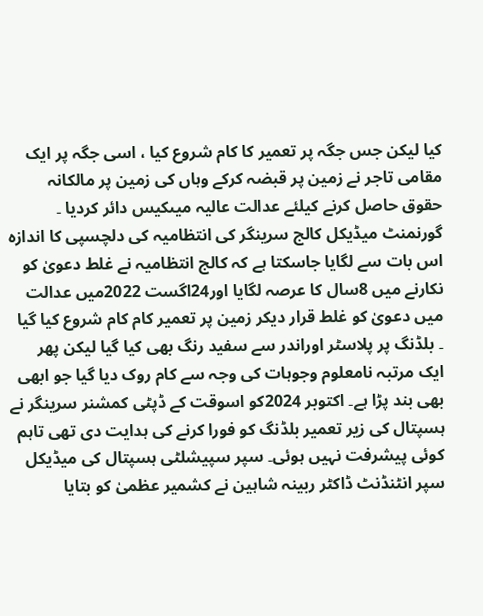کیا لیکن جس جگہ پر تعمیر کا کام شروع کیا ، اسی جگہ پر ایک مقامی تاجر نے زمین پر قبضہ کرکے وہاں کی زمین پر مالکانہ حقوق حاصل کرنے کیلئے عدالت عالیہ میںکیس دائر کردیا ۔ گورنمنٹ میڈیکل کالج سرینگر کی انتظامیہ کی دلچسپی کا اندازہ اس بات سے لگایا جاسکتا ہے کہ کالج انتظامیہ نے غلط دعویٰ کو نکارنے میں 8سال کا عرصہ لگایا اور24اگست 2022میں عدالت میں دعویٰ کو غلط قرار دیکر زمین پر تعمیر کام کام شروع کیا گیا ۔ بلڈنگ پر پلاسٹر اوراندر سے سفید رنگ بھی کیا گیا لیکن پھر ایک مرتبہ نامعلوم وجوہات کی وجہ سے کام روک دیا گیا جو ابھی بھی بند پڑا ہے۔ اکتوبر 2024کو اسوقت کے ڈپٹی کمشنر سرینگر نے ہسپتال کی زیر تعمیر بلڈنگ کو فورا کرنے کی ہدایت دی تھی تاہم کوئی پیشرفت نہیں ہوئی۔ سپر سپیشلٹی ہسپتال کی میڈیکل سپر انٹنڈنٹ ڈاکٹر ربینہ شاہین نے کشمیر عظمیٰ کو بتایا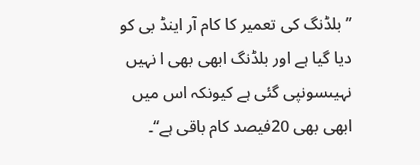’’بلڈنگ کی تعمیر کا کام آر اینڈ بی کو دیا گیا ہے اور بلڈنگ ابھی بھی ا نہیں نہیںسونپی گئی ہے کیونکہ اس میں ابھی بھی 20فیصد کام باقی ہے‘‘۔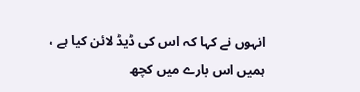انہوں نے کہا کہ اس کی ڈیڈ لائن کیا ہے ، ہمیں اس بارے میں کچھ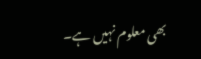بھی معلوم نہیں ہے۔